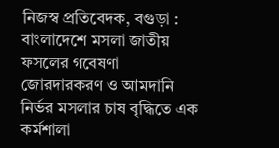নিজস্ব প্রতিবেদক, বগুড়া : বাংলাদেশে মসলা জাতীয় ফসলের গবেষণা জোরদারকরণ ও আমদানি নির্ভর মসলার চাষ বৃদ্ধিতে এক কর্মশালা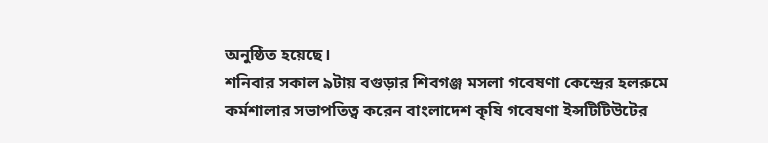অনুষ্ঠিত হয়েছে।
শনিবার সকাল ৯টায় বগুড়ার শিবগঞ্জ মসলা গবেষণা কেন্দ্রের হলরুমে কর্মশালার সভাপতিত্ব করেন বাংলাদেশ কৃষি গবেষণা ইন্সটিটিউটের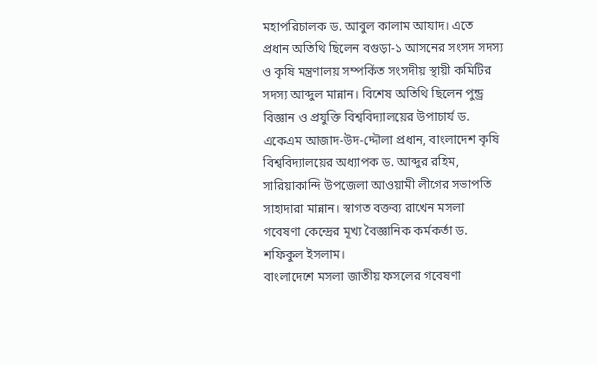মহাপরিচালক ড. আবুল কালাম আযাদ। এতে প্রধান অতিথি ছিলেন বগুড়া-১ আসনের সংসদ সদস্য ও কৃষি মন্ত্রণালয় সম্পর্কিত সংসদীয় স্থায়ী কমিটির সদস্য আব্দুল মান্নান। বিশেষ অতিথি ছিলেন পুন্ড্র বিজ্ঞান ও প্রযুক্তি বিশ্ববিদ্যালয়ের উপাচার্য ড. একেএম আজাদ-উদ-দ্দৌলা প্রধান, বাংলাদেশ কৃষি বিশ্ববিদ্যালয়ের অধ্যাপক ড. আব্দুর রহিম, সারিয়াকান্দি উপজেলা আওয়ামী লীগের সভাপতি সাহাদারা মান্নান। স্বাগত বক্তব্য রাখেন মসলা গবেষণা কেন্দ্রের মূখ্য বৈজ্ঞানিক কর্মকর্তা ড. শফিকুল ইসলাম।
বাংলাদেশে মসলা জাতীয় ফসলের গবেষণা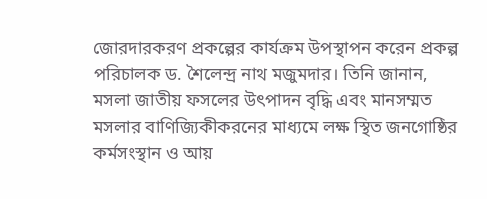জোরদারকরণ প্রকল্পের কার্যক্রম উপস্থাপন করেন প্রকল্প পরিচালক ড. শৈলেন্দ্র নাথ মজুমদার। তিনি জানান, মসলা জাতীয় ফসলের উৎপাদন বৃদ্ধি এবং মানসম্মত মসলার বাণিজ্যিকীকরনের মাধ্যমে লক্ষ স্থিত জনগোষ্ঠির কর্মসংস্থান ও আয়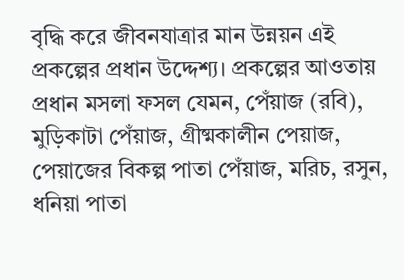বৃদ্ধি করে জীবনযাত্রার মান উন্নয়ন এই প্রকল্পের প্রধান উদ্দেশ্য। প্রকল্পের আওতায় প্রধান মসলা ফসল যেমন, পেঁয়াজ (রবি), মুড়িকাটা পেঁয়াজ, গ্রীষ্মকালীন পেয়াজ, পেয়াজের বিকল্প পাতা পেঁয়াজ, মরিচ, রসুন, ধনিয়া পাতা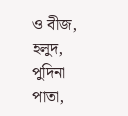ও বীজ, হলুদ, পুদিনা পাতা,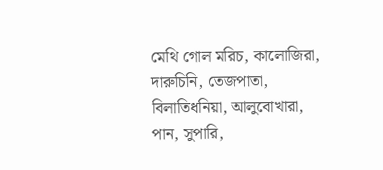মেথি গোল মরিচ, কালোজিরা, দারুচিনি, তেজপাতা, বিলাতিধনিয়া, আলুবোখারা, পান, সুপারি,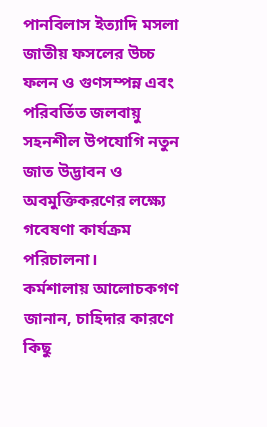পানবিলাস ইত্যাদি মসলা জাতীয় ফসলের উচ্চ ফলন ও গুণসম্পন্ন এবং পরিবর্তিত জলবায়ু সহনশীল উপযোগি নতুন জাত উদ্ভাবন ও অবমুক্তিকরণের লক্ষ্যে গবেষণা কার্যক্রম পরিচালনা।
কর্মশালায় আলোচকগণ জানান, চাহিদার কারণে কিছু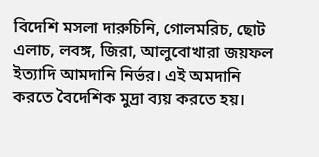বিদেশি মসলা দারুচিনি, গোলমরিচ, ছোট এলাচ, লবঙ্গ, জিরা, আলুবোখারা জয়ফল ইত্যাদি আমদানি নির্ভর। এই অমদানি করতে বৈদেশিক মুদ্রা ব্যয় করতে হয়।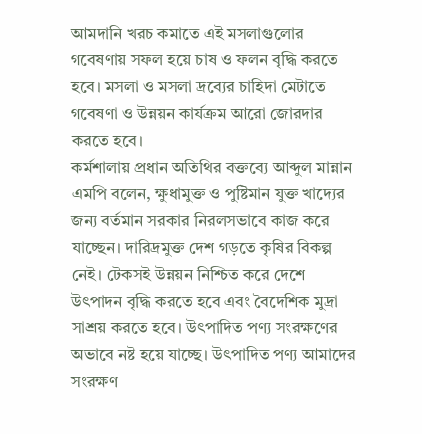আমদানি খরচ কমাতে এই মসলাগুলোর গবেষণায় সফল হয়ে চাষ ও ফলন বৃদ্ধি করতে হবে। মসলা ও মসলা দ্রব্যের চাহিদা মেটাতে গবেষণা ও উন্নয়ন কার্যক্রম আরো জোরদার করতে হবে।
কর্মশালায় প্রধান অতিথির বক্তব্যে আব্দুল মান্নান এমপি বলেন, ক্ষুধামুক্ত ও পুষ্টিমান যুক্ত খাদ্যের জন্য বর্তমান সরকার নিরলসভাবে কাজ করে যাচ্ছেন। দারিদ্রমুক্ত দেশ গড়তে কৃষির বিকল্প নেই। টেকসই উন্নয়ন নিশ্চিত করে দেশে উৎপাদন বৃদ্ধি করতে হবে এবং বৈদেশিক মুদ্রা সাশ্রয় করতে হবে। উৎপাদিত পণ্য সংরক্ষণের অভাবে নষ্ট হয়ে যাচ্ছে। উৎপাদিত পণ্য আমাদের সংরক্ষণ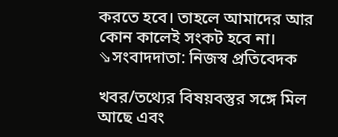করতে হবে। তাহলে আমাদের আর কোন কালেই সংকট হবে না।
⇘সংবাদদাতা: নিজস্ব প্রতিবেদক

খবর/তথ্যের বিষয়বস্তুর সঙ্গে মিল আছে এবং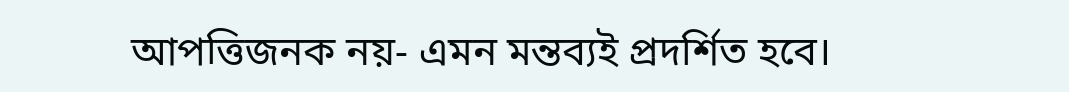আপত্তিজনক নয়- এমন মন্তব্যই প্রদর্শিত হবে।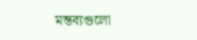মন্তব্যগুলো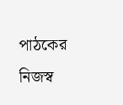পাঠকের নিজস্ব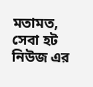মতামত, সেবা হট নিউজ এর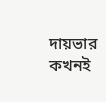দায়ভার কখনই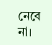নেবে না।